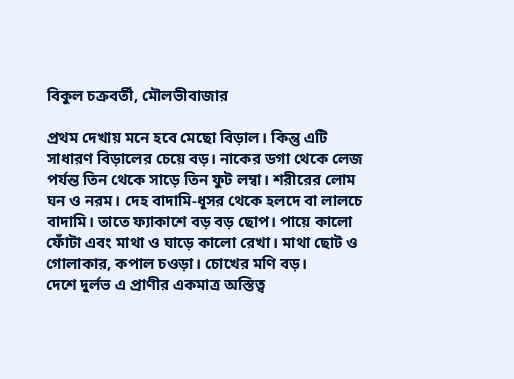বিকুল চক্রবর্তী, মৌলভীবাজার

প্রথম দেখায় মনে হবে মেছো বিড়াল। কিন্তু এটি সাধারণ বিড়ালের চেয়ে বড়। নাকের ডগা থেকে লেজ পর্যন্ত তিন থেকে সাড়ে তিন ফুট লম্বা। শরীরের লোম ঘন ও নরম। দেহ বাদামি-ধূসর থেকে হলদে বা লালচে বাদামি। তাতে ফ্যাকাশে বড় বড় ছোপ। পায়ে কালো ফোঁটা এবং মাথা ও ঘাড়ে কালো রেখা। মাথা ছোট ও গোলাকার, কপাল চওড়া। চোখের মণি বড়।
দেশে দুর্লভ এ প্রাণীর একমাত্র অস্তিত্ব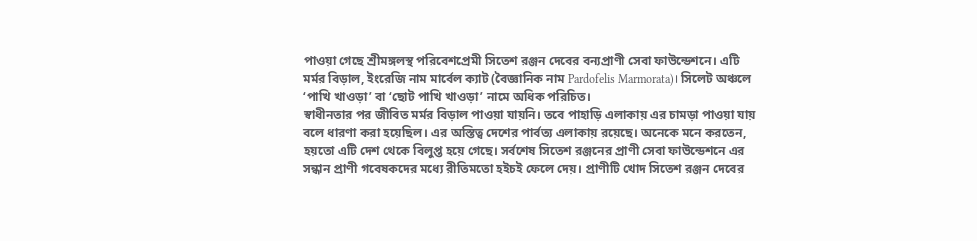পাওয়া গেছে শ্রীমঙ্গলস্থ পরিবেশপ্রেমী সিতেশ রঞ্জন দেবের বন্যপ্রাণী সেবা ফাউন্ডেশনে। এটি মর্মর বিড়াল, ইংরেজি নাম মার্বেল ক্যাট (বৈজ্ঞানিক নাম Pardofelis Marmorata)। সিলেট অঞ্চলে ‘পাখি খাওড়া’ বা ‘ছোট পাখি খাওড়া’ নামে অধিক পরিচিত।
স্বাধীনতার পর জীবিত মর্মর বিড়াল পাওয়া যায়নি। তবে পাহাড়ি এলাকায় এর চামড়া পাওয়া যায় বলে ধারণা করা হয়েছিল। এর অস্তিত্ব দেশের পার্বত্য এলাকায় রয়েছে। অনেকে মনে করতেন, হয়তো এটি দেশ থেকে বিলুপ্ত হয়ে গেছে। সর্বশেষ সিতেশ রঞ্জনের প্রাণী সেবা ফাউন্ডেশনে এর সন্ধান প্রাণী গবেষকদের মধ্যে রীতিমতো হইচই ফেলে দেয়। প্রাণীটি খোদ সিতেশ রঞ্জন দেবের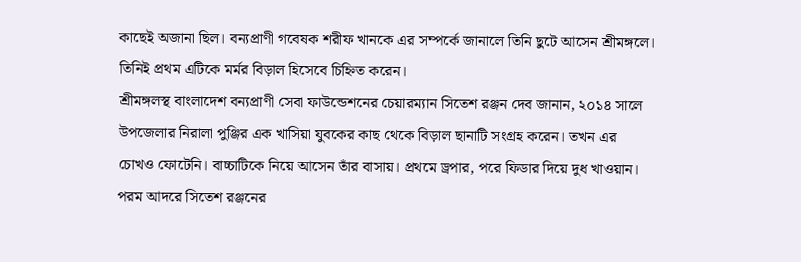কাছেই অজানা ছিল। বন্যপ্রাণী গবেষক শরীফ খানকে এর সম্পর্কে জানালে তিনি ছুটে আসেন শ্রীমঙ্গলে। তিনিই প্রথম এটিকে মর্মর বিড়াল হিসেবে চিহ্নিত করেন।
শ্রীমঙ্গলস্থ বাংলাদেশ বন্যপ্রাণী সেবা ফাউন্ডেশনের চেয়ারম্যান সিতেশ রঞ্জন দেব জানান, ২০১৪ সালে উপজেলার নিরালা পুঞ্জির এক খাসিয়া যুবকের কাছ থেকে বিড়াল ছানাটি সংগ্রহ করেন। তখন এর চোখও ফোটেনি। বাচ্চাটিকে নিয়ে আসেন তাঁর বাসায়। প্রথমে ড্রপার, পরে ফিডার দিয়ে দুধ খাওয়ান। পরম আদরে সিতেশ রঞ্জনের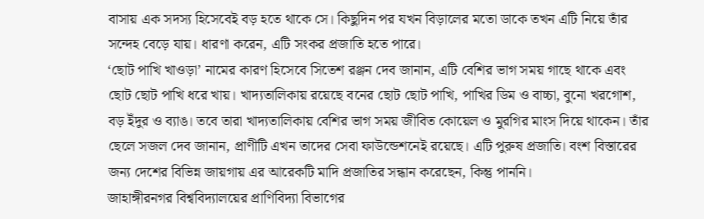বাসায় এক সদস্য হিসেবেই বড় হতে থাকে সে। কিছুদিন পর যখন বিড়ালের মতো ডাকে তখন এটি নিয়ে তাঁর সন্দেহ বেড়ে যায়। ধারণা করেন, এটি সংকর প্রজাতি হতে পারে।
‘ছোট পাখি খাওড়া’ নামের কারণ হিসেবে সিতেশ রঞ্জন দেব জানান, এটি বেশির ভাগ সময় গাছে থাকে এবং ছোট ছোট পাখি ধরে খায়। খাদ্যতালিকায় রয়েছে বনের ছোট ছোট পাখি, পাখির ডিম ও বাচ্চা, বুনো খরগোশ, বড় ইঁদুর ও ব্যাঙ। তবে তারা খাদ্যতালিকায় বেশির ভাগ সময় জীবিত কোয়েল ও মুরগির মাংস দিয়ে থাকেন। তাঁর ছেলে সজল দেব জানান, প্রাণীটি এখন তাদের সেবা ফাউন্ডেশনেই রয়েছে। এটি পুরুষ প্রজাতি। বংশ বিস্তারের জন্য দেশের বিভিন্ন জায়গায় এর আরেকটি মাদি প্রজাতির সন্ধান করেছেন, কিন্তু পাননি।
জাহাঙ্গীরনগর বিশ্ববিদ্যালয়ের প্রাণিবিদ্যা বিভাগের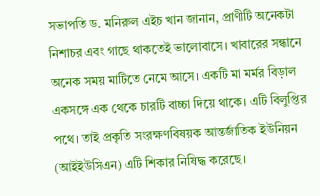সভাপতি ড. মনিরুল এইচ খান জানান, প্রাণীটি অনেকটা নিশাচর এবং গাছে থাকতেই ভালোবাসে। খাবারের সন্ধানে অনেক সময় মাটিতে নেমে আসে। একটি মা মর্মর বিড়াল একসঙ্গে এক থেকে চারটি বাচ্চা দিয়ে থাকে। এটি বিলুপ্তির পথে। তাই প্রকৃতি সংরক্ষণবিষয়ক আন্তর্জাতিক ইউনিয়ন (আইইউসিএন) এটি শিকার নিষিদ্ধ করেছে।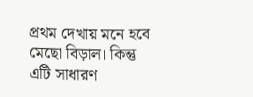প্রথম দেখায় মনে হবে মেছো বিড়াল। কিন্তু এটি সাধারণ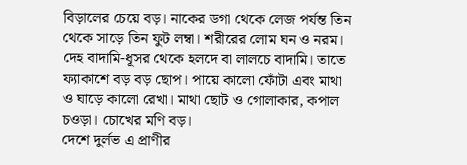বিড়ালের চেয়ে বড়। নাকের ডগা থেকে লেজ পর্যন্ত তিন থেকে সাড়ে তিন ফুট লম্বা। শরীরের লোম ঘন ও নরম। দেহ বাদামি-ধূসর থেকে হলদে বা লালচে বাদামি। তাতে ফ্যাকাশে বড় বড় ছোপ। পায়ে কালো ফোঁটা এবং মাথা ও ঘাড়ে কালো রেখা। মাথা ছোট ও গোলাকার, কপাল চওড়া। চোখের মণি বড়।
দেশে দুর্লভ এ প্রাণীর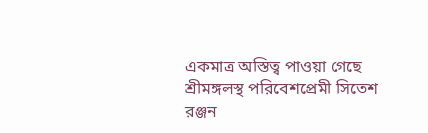একমাত্র অস্তিত্ব পাওয়া গেছে শ্রীমঙ্গলস্থ পরিবেশপ্রেমী সিতেশ রঞ্জন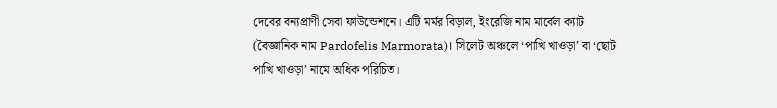দেবের বন্যপ্রাণী সেবা ফাউন্ডেশনে। এটি মর্মর বিড়াল, ইংরেজি নাম মার্বেল ক্যাট (বৈজ্ঞানিক নাম Pardofelis Marmorata)। সিলেট অঞ্চলে ‘পাখি খাওড়া’ বা ‘ছোট পাখি খাওড়া’ নামে অধিক পরিচিত।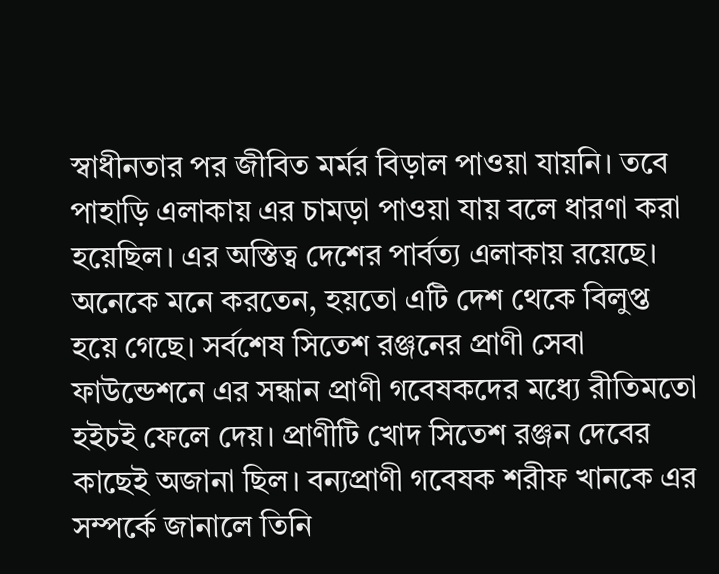স্বাধীনতার পর জীবিত মর্মর বিড়াল পাওয়া যায়নি। তবে পাহাড়ি এলাকায় এর চামড়া পাওয়া যায় বলে ধারণা করা হয়েছিল। এর অস্তিত্ব দেশের পার্বত্য এলাকায় রয়েছে। অনেকে মনে করতেন, হয়তো এটি দেশ থেকে বিলুপ্ত হয়ে গেছে। সর্বশেষ সিতেশ রঞ্জনের প্রাণী সেবা ফাউন্ডেশনে এর সন্ধান প্রাণী গবেষকদের মধ্যে রীতিমতো হইচই ফেলে দেয়। প্রাণীটি খোদ সিতেশ রঞ্জন দেবের কাছেই অজানা ছিল। বন্যপ্রাণী গবেষক শরীফ খানকে এর সম্পর্কে জানালে তিনি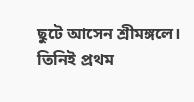ছুটে আসেন শ্রীমঙ্গলে। তিনিই প্রথম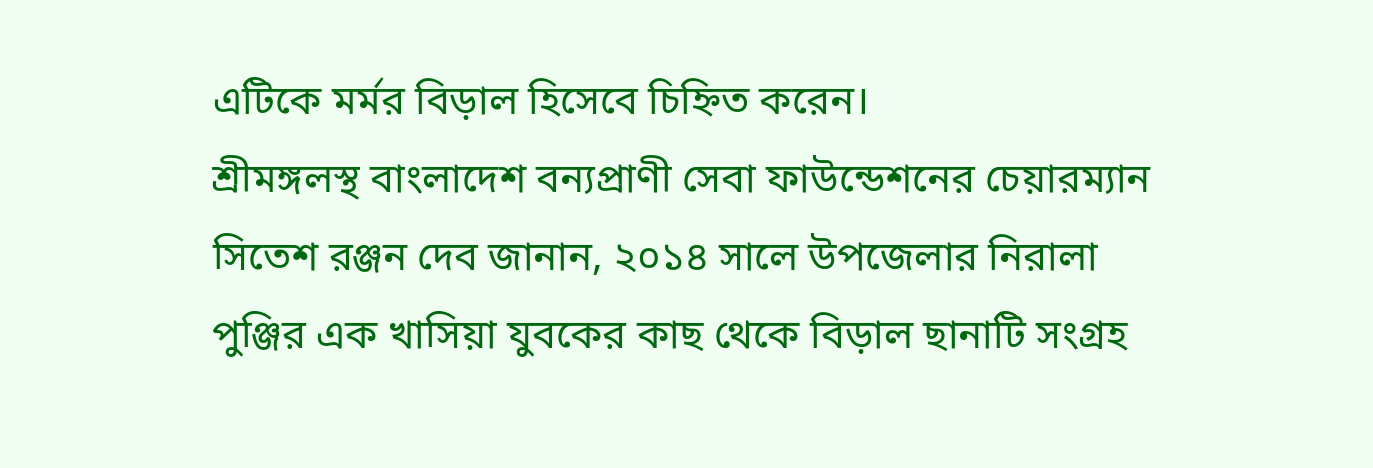এটিকে মর্মর বিড়াল হিসেবে চিহ্নিত করেন।
শ্রীমঙ্গলস্থ বাংলাদেশ বন্যপ্রাণী সেবা ফাউন্ডেশনের চেয়ারম্যান সিতেশ রঞ্জন দেব জানান, ২০১৪ সালে উপজেলার নিরালা পুঞ্জির এক খাসিয়া যুবকের কাছ থেকে বিড়াল ছানাটি সংগ্রহ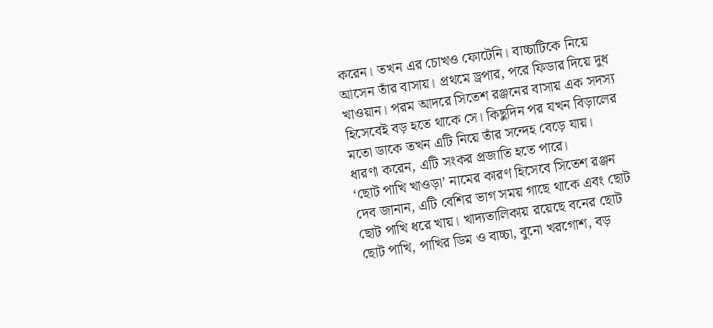করেন। তখন এর চোখও ফোটেনি। বাচ্চাটিকে নিয়ে আসেন তাঁর বাসায়। প্রথমে ড্রপার, পরে ফিডার দিয়ে দুধ খাওয়ান। পরম আদরে সিতেশ রঞ্জনের বাসায় এক সদস্য হিসেবেই বড় হতে থাকে সে। কিছুদিন পর যখন বিড়ালের মতো ডাকে তখন এটি নিয়ে তাঁর সন্দেহ বেড়ে যায়। ধারণা করেন, এটি সংকর প্রজাতি হতে পারে।
‘ছোট পাখি খাওড়া’ নামের কারণ হিসেবে সিতেশ রঞ্জন দেব জানান, এটি বেশির ভাগ সময় গাছে থাকে এবং ছোট ছোট পাখি ধরে খায়। খাদ্যতালিকায় রয়েছে বনের ছোট ছোট পাখি, পাখির ডিম ও বাচ্চা, বুনো খরগোশ, বড়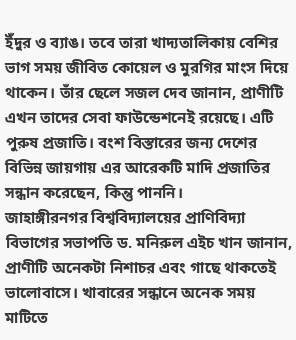ইঁদুর ও ব্যাঙ। তবে তারা খাদ্যতালিকায় বেশির ভাগ সময় জীবিত কোয়েল ও মুরগির মাংস দিয়ে থাকেন। তাঁর ছেলে সজল দেব জানান, প্রাণীটি এখন তাদের সেবা ফাউন্ডেশনেই রয়েছে। এটি পুরুষ প্রজাতি। বংশ বিস্তারের জন্য দেশের বিভিন্ন জায়গায় এর আরেকটি মাদি প্রজাতির সন্ধান করেছেন, কিন্তু পাননি।
জাহাঙ্গীরনগর বিশ্ববিদ্যালয়ের প্রাণিবিদ্যা বিভাগের সভাপতি ড. মনিরুল এইচ খান জানান, প্রাণীটি অনেকটা নিশাচর এবং গাছে থাকতেই ভালোবাসে। খাবারের সন্ধানে অনেক সময় মাটিতে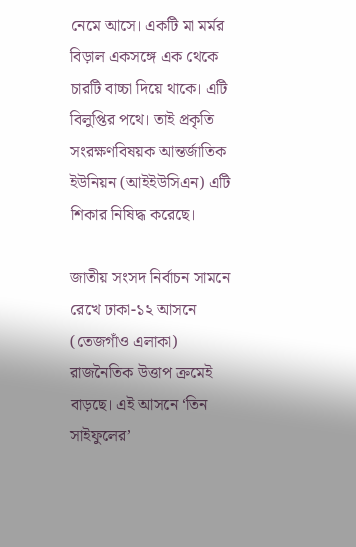নেমে আসে। একটি মা মর্মর বিড়াল একসঙ্গে এক থেকে চারটি বাচ্চা দিয়ে থাকে। এটি বিলুপ্তির পথে। তাই প্রকৃতি সংরক্ষণবিষয়ক আন্তর্জাতিক ইউনিয়ন (আইইউসিএন) এটি শিকার নিষিদ্ধ করেছে।

জাতীয় সংসদ নির্বাচন সামনে রেখে ঢাকা-১২ আসনে (তেজগাঁও এলাকা) রাজনৈতিক উত্তাপ ক্রমেই বাড়ছে। এই আসনে ‘তিন সাইফুলের’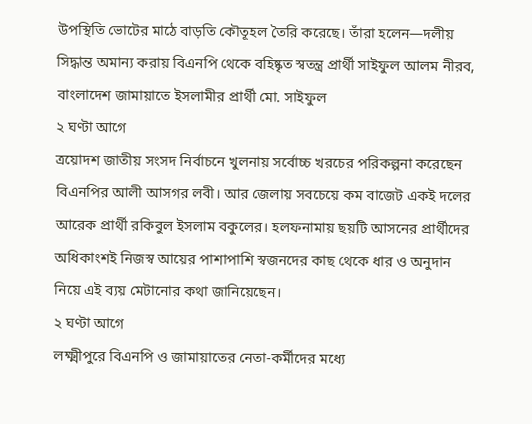উপস্থিতি ভোটের মাঠে বাড়তি কৌতূহল তৈরি করেছে। তাঁরা হলেন—দলীয় সিদ্ধান্ত অমান্য করায় বিএনপি থেকে বহিষ্কৃত স্বতন্ত্র প্রার্থী সাইফুল আলম নীরব, বাংলাদেশ জামায়াতে ইসলামীর প্রার্থী মো. সাইফুল
২ ঘণ্টা আগে
ত্রয়োদশ জাতীয় সংসদ নির্বাচনে খুলনায় সর্বোচ্চ খরচের পরিকল্পনা করেছেন বিএনপির আলী আসগর লবী। আর জেলায় সবচেয়ে কম বাজেট একই দলের আরেক প্রার্থী রকিবুল ইসলাম বকুলের। হলফনামায় ছয়টি আসনের প্রার্থীদের অধিকাংশই নিজস্ব আয়ের পাশাপাশি স্বজনদের কাছ থেকে ধার ও অনুদান নিয়ে এই ব্যয় মেটানোর কথা জানিয়েছেন।
২ ঘণ্টা আগে
লক্ষ্মীপুরে বিএনপি ও জামায়াতের নেতা-কর্মীদের মধ্যে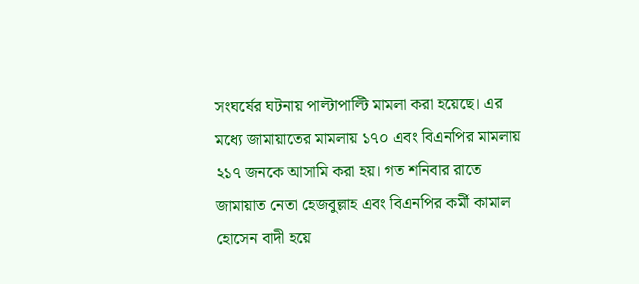সংঘর্ষের ঘটনায় পাল্টাপাল্টি মামলা করা হয়েছে। এর মধ্যে জামায়াতের মামলায় ১৭০ এবং বিএনপির মামলায় ২১৭ জনকে আসামি করা হয়। গত শনিবার রাতে জামায়াত নেতা হেজবুল্লাহ এবং বিএনপির কর্মী কামাল হোসেন বাদী হয়ে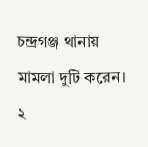চন্দ্রগঞ্জ থানায় মামলা দুটি করেন।
২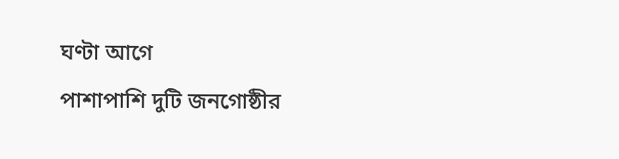ঘণ্টা আগে
পাশাপাশি দুটি জনগোষ্ঠীর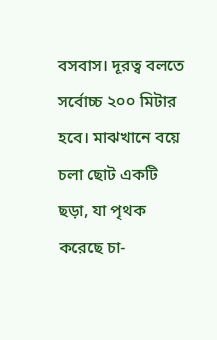বসবাস। দূরত্ব বলতে সর্বোচ্চ ২০০ মিটার হবে। মাঝখানে বয়ে চলা ছোট একটি ছড়া, যা পৃথক করেছে চা-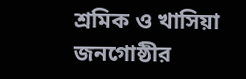শ্রমিক ও খাসিয়া জনগোষ্ঠীর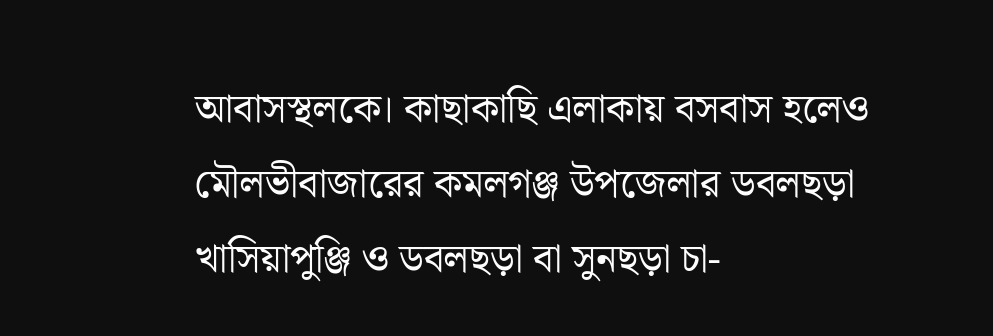আবাসস্থলকে। কাছাকাছি এলাকায় বসবাস হলেও মৌলভীবাজারের কমলগঞ্জ উপজেলার ডবলছড়া খাসিয়াপুঞ্জি ও ডবলছড়া বা সুনছড়া চা-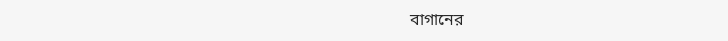বাগানের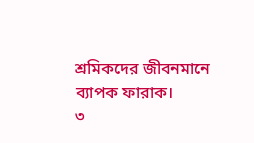শ্রমিকদের জীবনমানে ব্যাপক ফারাক।
৩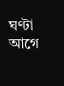ঘণ্টা আগে